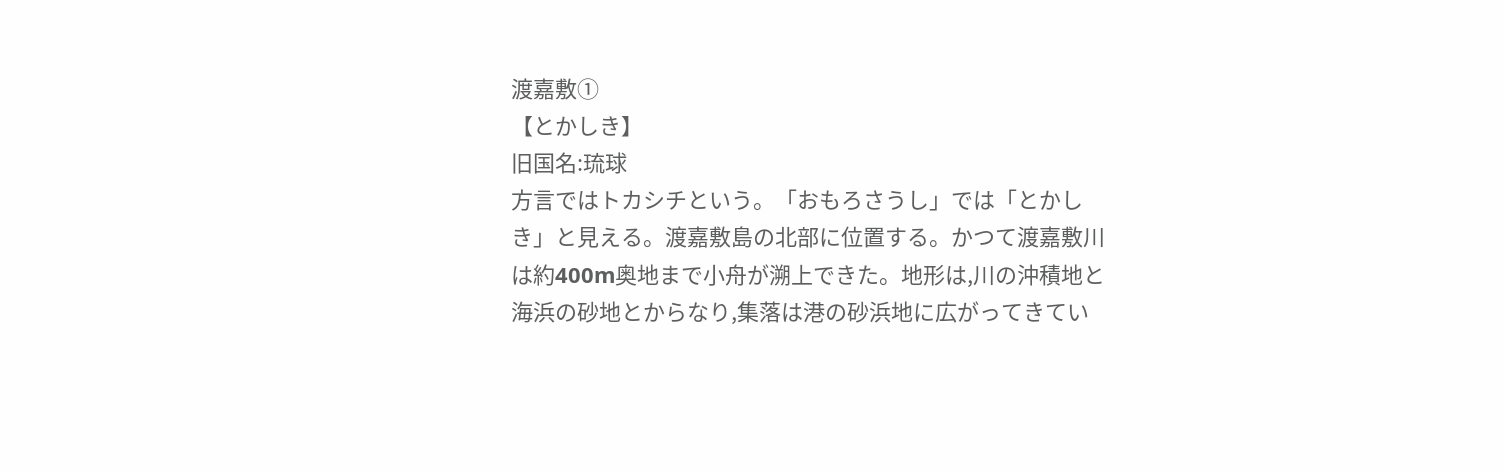渡嘉敷①
【とかしき】
旧国名:琉球
方言ではトカシチという。「おもろさうし」では「とかしき」と見える。渡嘉敷島の北部に位置する。かつて渡嘉敷川は約400m奥地まで小舟が溯上できた。地形は,川の沖積地と海浜の砂地とからなり,集落は港の砂浜地に広がってきてい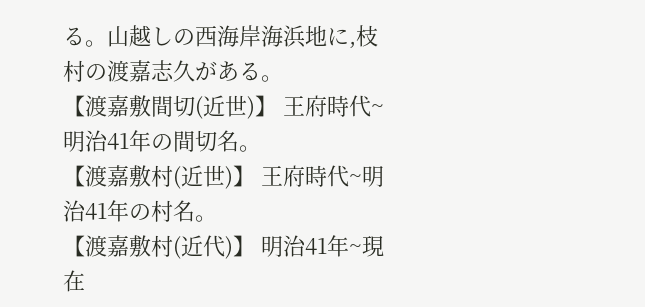る。山越しの西海岸海浜地に,枝村の渡嘉志久がある。
【渡嘉敷間切(近世)】 王府時代~明治41年の間切名。
【渡嘉敷村(近世)】 王府時代~明治41年の村名。
【渡嘉敷村(近代)】 明治41年~現在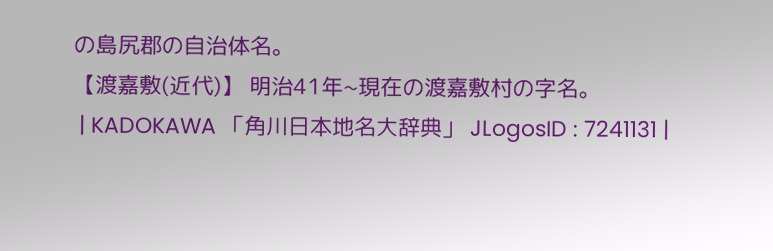の島尻郡の自治体名。
【渡嘉敷(近代)】 明治41年~現在の渡嘉敷村の字名。
 | KADOKAWA 「角川日本地名大辞典」 JLogosID : 7241131 |